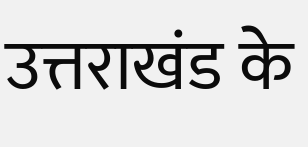उत्तराखंड के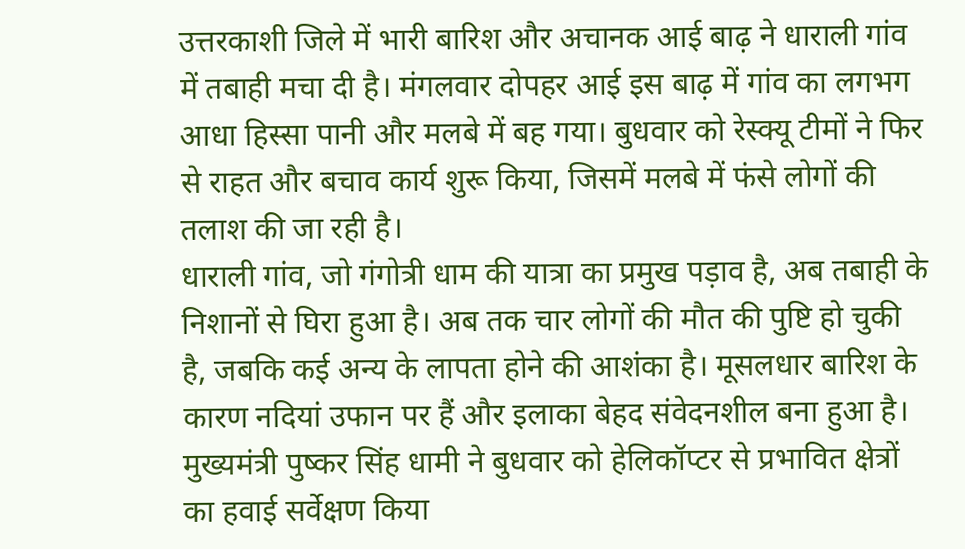उत्तरकाशी जिले में भारी बारिश और अचानक आई बाढ़ ने धाराली गांव में तबाही मचा दी है। मंगलवार दोपहर आई इस बाढ़ में गांव का लगभग आधा हिस्सा पानी और मलबे में बह गया। बुधवार को रेस्क्यू टीमों ने फिर से राहत और बचाव कार्य शुरू किया, जिसमें मलबे में फंसे लोगों की तलाश की जा रही है।
धाराली गांव, जो गंगोत्री धाम की यात्रा का प्रमुख पड़ाव है, अब तबाही के निशानों से घिरा हुआ है। अब तक चार लोगों की मौत की पुष्टि हो चुकी है, जबकि कई अन्य के लापता होने की आशंका है। मूसलधार बारिश के कारण नदियां उफान पर हैं और इलाका बेहद संवेदनशील बना हुआ है।
मुख्यमंत्री पुष्कर सिंह धामी ने बुधवार को हेलिकॉप्टर से प्रभावित क्षेत्रों का हवाई सर्वेक्षण किया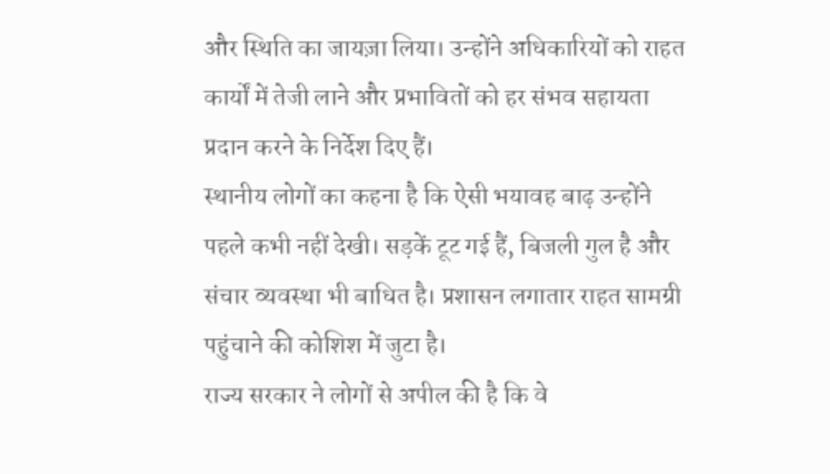और स्थिति का जायज़ा लिया। उन्होंने अधिकारियों को राहत कार्यों में तेजी लाने और प्रभावितों को हर संभव सहायता प्रदान करने के निर्देश दिए हैं।
स्थानीय लोगों का कहना है कि ऐसी भयावह बाढ़ उन्होंने पहले कभी नहीं देखी। सड़कें टूट गई हैं, बिजली गुल है और संचार व्यवस्था भी बाधित है। प्रशासन लगातार राहत सामग्री पहुंचाने की कोशिश में जुटा है।
राज्य सरकार ने लोगों से अपील की है कि वे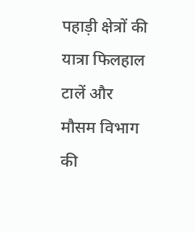पहाड़ी क्षेत्रों की यात्रा फिलहाल टालें और मौसम विभाग की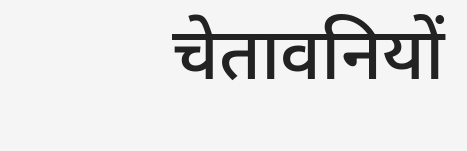चेतावनियों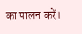का पालन करें।